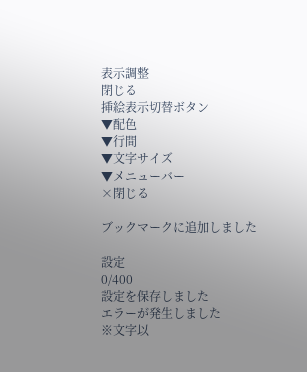表示調整
閉じる
挿絵表示切替ボタン
▼配色
▼行間
▼文字サイズ
▼メニューバー
×閉じる

ブックマークに追加しました

設定
0/400
設定を保存しました
エラーが発生しました
※文字以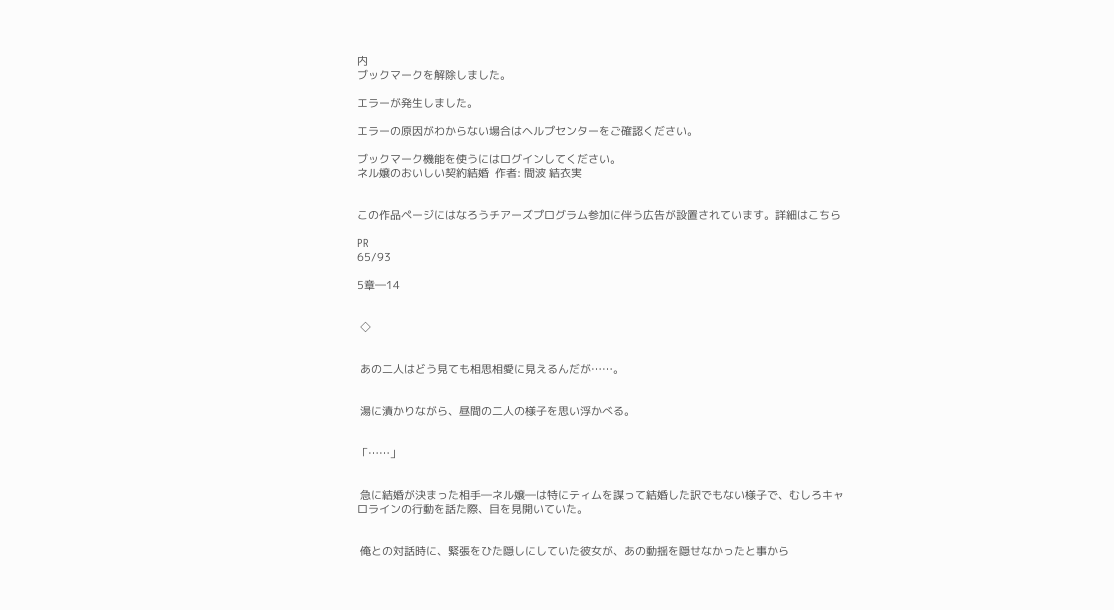内
ブックマークを解除しました。

エラーが発生しました。

エラーの原因がわからない場合はヘルプセンターをご確認ください。

ブックマーク機能を使うにはログインしてください。
ネル嬢のおいしい契約結婚  作者: 間波 結衣実


この作品ページにはなろうチアーズプログラム参加に伴う広告が設置されています。詳細はこちら

PR
65/93

5章―14


 ◇


 あの二人はどう見ても相思相愛に見えるんだが……。


 湯に漬かりながら、昼間の二人の様子を思い浮かべる。


「……」


 急に結婚が決まった相手―ネル嬢―は特にティムを謀って結婚した訳でもない様子で、むしろキャロラインの行動を話た際、目を見開いていた。


 俺との対話時に、緊張をひた隠しにしていた彼女が、あの動揺を隠せなかったと事から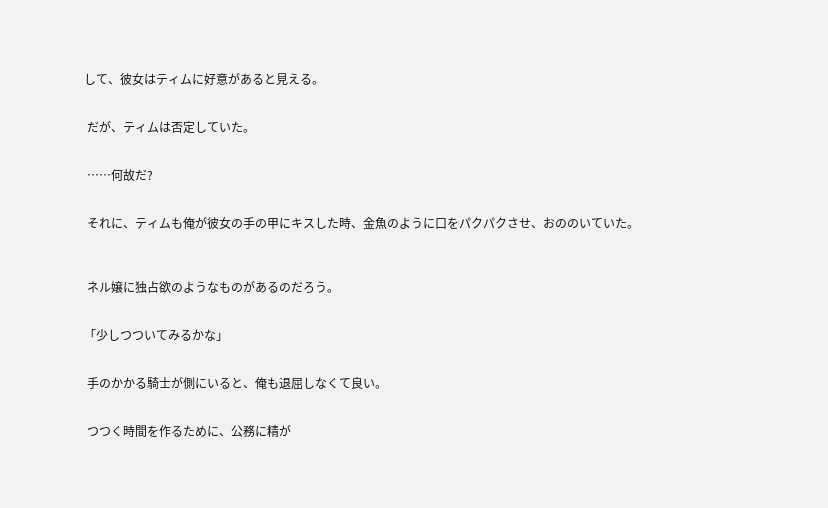して、彼女はティムに好意があると見える。


 だが、ティムは否定していた。


 ……何故だ?


 それに、ティムも俺が彼女の手の甲にキスした時、金魚のように口をパクパクさせ、おののいていた。



 ネル嬢に独占欲のようなものがあるのだろう。


「少しつついてみるかな」


 手のかかる騎士が側にいると、俺も退屈しなくて良い。


 つつく時間を作るために、公務に精が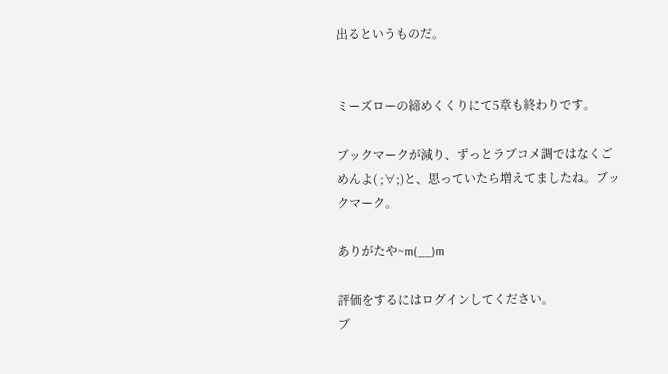出るというものだ。


ミーズローの締めくくりにて5章も終わりです。

ブックマークが減り、ずっとラブコメ調ではなくごめんよ( ;∀;)と、思っていたら増えてましたね。ブックマーク。

ありがたや~m(__)m

評価をするにはログインしてください。
ブ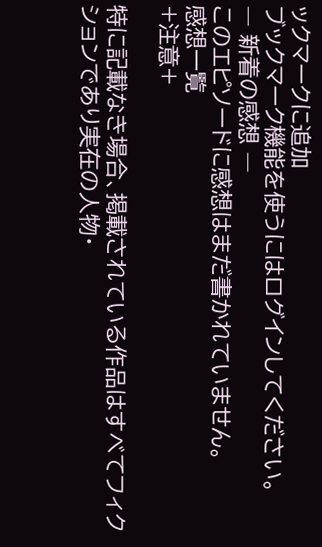ックマークに追加
ブックマーク機能を使うにはログインしてください。
― 新着の感想 ―
このエピソードに感想はまだ書かれていません。
感想一覧
+注意+

特に記載なき場合、掲載されている作品はすべてフィクションであり実在の人物・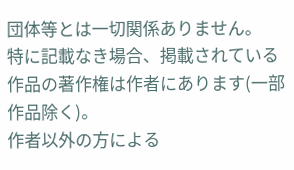団体等とは一切関係ありません。
特に記載なき場合、掲載されている作品の著作権は作者にあります(一部作品除く)。
作者以外の方による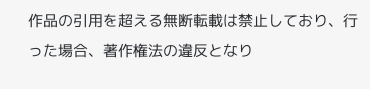作品の引用を超える無断転載は禁止しており、行った場合、著作権法の違反となり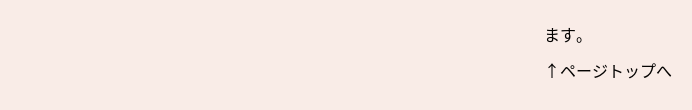ます。

↑ページトップへ